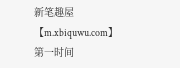新笔趣屋【m.xbiquwu.com】第一时间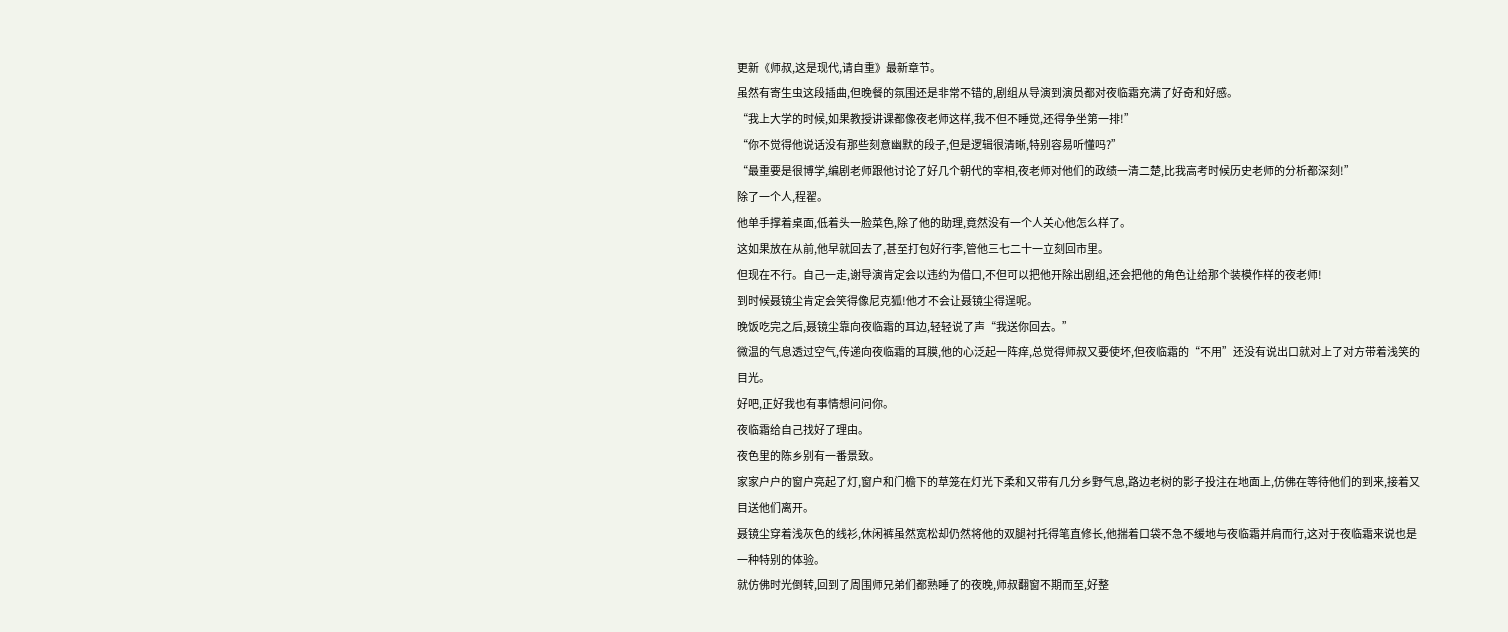更新《师叔,这是现代,请自重》最新章节。
虽然有寄生虫这段插曲,但晚餐的氛围还是非常不错的,剧组从导演到演员都对夜临霜充满了好奇和好感。
“我上大学的时候,如果教授讲课都像夜老师这样,我不但不睡觉,还得争坐第一排!”
“你不觉得他说话没有那些刻意幽默的段子,但是逻辑很清晰,特别容易听懂吗?”
“最重要是很博学,编剧老师跟他讨论了好几个朝代的宰相,夜老师对他们的政绩一清二楚,比我高考时候历史老师的分析都深刻!”
除了一个人,程翟。
他单手撑着桌面,低着头一脸菜色,除了他的助理,竟然没有一个人关心他怎么样了。
这如果放在从前,他早就回去了,甚至打包好行李,管他三七二十一立刻回市里。
但现在不行。自己一走,谢导演肯定会以违约为借口,不但可以把他开除出剧组,还会把他的角色让给那个装模作样的夜老师!
到时候聂镜尘肯定会笑得像尼克狐!他才不会让聂镜尘得逞呢。
晚饭吃完之后,聂镜尘靠向夜临霜的耳边,轻轻说了声“我送你回去。”
微温的气息透过空气,传递向夜临霜的耳膜,他的心泛起一阵痒,总觉得师叔又要使坏,但夜临霜的“不用”还没有说出口就对上了对方带着浅笑的目光。
好吧,正好我也有事情想问问你。
夜临霜给自己找好了理由。
夜色里的陈乡别有一番景致。
家家户户的窗户亮起了灯,窗户和门檐下的草笼在灯光下柔和又带有几分乡野气息,路边老树的影子投注在地面上,仿佛在等待他们的到来,接着又目送他们离开。
聂镜尘穿着浅灰色的线衫,休闲裤虽然宽松却仍然将他的双腿衬托得笔直修长,他揣着口袋不急不缓地与夜临霜并肩而行,这对于夜临霜来说也是一种特别的体验。
就仿佛时光倒转,回到了周围师兄弟们都熟睡了的夜晚,师叔翻窗不期而至,好整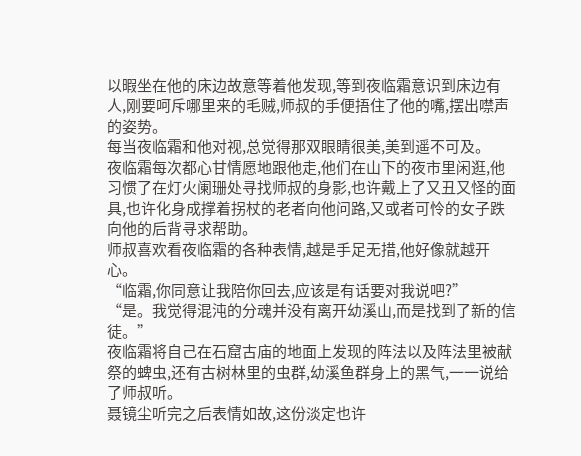以暇坐在他的床边故意等着他发现,等到夜临霜意识到床边有人,刚要呵斥哪里来的毛贼,师叔的手便捂住了他的嘴,摆出噤声的姿势。
每当夜临霜和他对视,总觉得那双眼睛很美,美到遥不可及。
夜临霜每次都心甘情愿地跟他走,他们在山下的夜市里闲逛,他习惯了在灯火阑珊处寻找师叔的身影,也许戴上了又丑又怪的面具,也许化身成撑着拐杖的老者向他问路,又或者可怜的女子跌向他的后背寻求帮助。
师叔喜欢看夜临霜的各种表情,越是手足无措,他好像就越开心。
“临霜,你同意让我陪你回去,应该是有话要对我说吧?”
“是。我觉得混沌的分魂并没有离开幼溪山,而是找到了新的信徒。”
夜临霜将自己在石窟古庙的地面上发现的阵法以及阵法里被献祭的蜱虫,还有古树林里的虫群,幼溪鱼群身上的黑气,一一说给了师叔听。
聂镜尘听完之后表情如故,这份淡定也许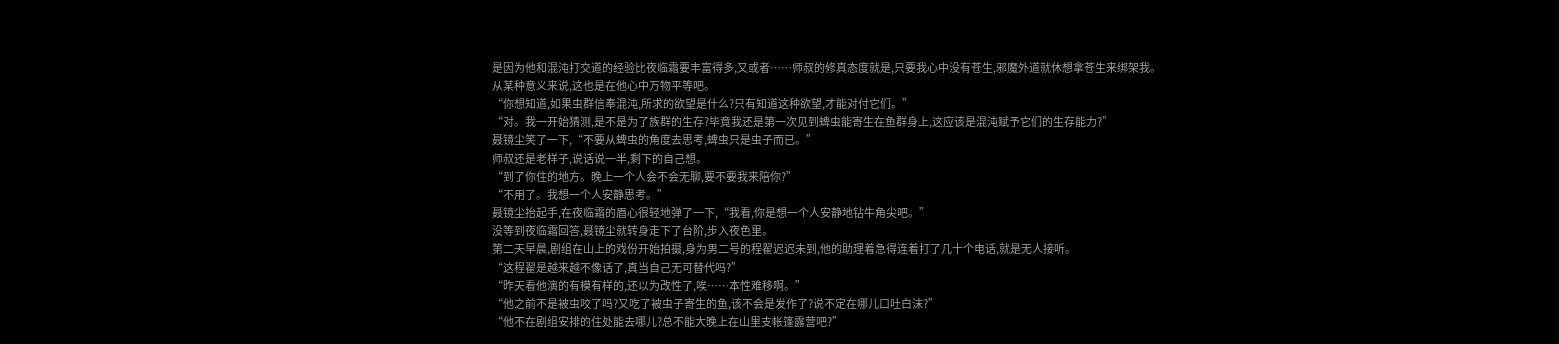是因为他和混沌打交道的经验比夜临霜要丰富得多,又或者……师叔的修真态度就是,只要我心中没有苍生,邪魔外道就休想拿苍生来绑架我。
从某种意义来说,这也是在他心中万物平等吧。
“你想知道,如果虫群信奉混沌,所求的欲望是什么?只有知道这种欲望,才能对付它们。”
“对。我一开始猜测,是不是为了族群的生存?毕竟我还是第一次见到蜱虫能寄生在鱼群身上,这应该是混沌赋予它们的生存能力?”
聂镜尘笑了一下,“不要从蜱虫的角度去思考,蜱虫只是虫子而已。”
师叔还是老样子,说话说一半,剩下的自己想。
“到了你住的地方。晚上一个人会不会无聊,要不要我来陪你?”
“不用了。我想一个人安静思考。”
聂镜尘抬起手,在夜临霜的眉心很轻地弹了一下,“我看,你是想一个人安静地钻牛角尖吧。”
没等到夜临霜回答,聂镜尘就转身走下了台阶,步入夜色里。
第二天早晨,剧组在山上的戏份开始拍摄,身为男二号的程翟迟迟未到,他的助理着急得连着打了几十个电话,就是无人接听。
“这程翟是越来越不像话了,真当自己无可替代吗?”
“昨天看他演的有模有样的,还以为改性了,唉……本性难移啊。”
“他之前不是被虫咬了吗?又吃了被虫子寄生的鱼,该不会是发作了?说不定在哪儿口吐白沫?”
“他不在剧组安排的住处能去哪儿?总不能大晚上在山里支帐篷露营吧?”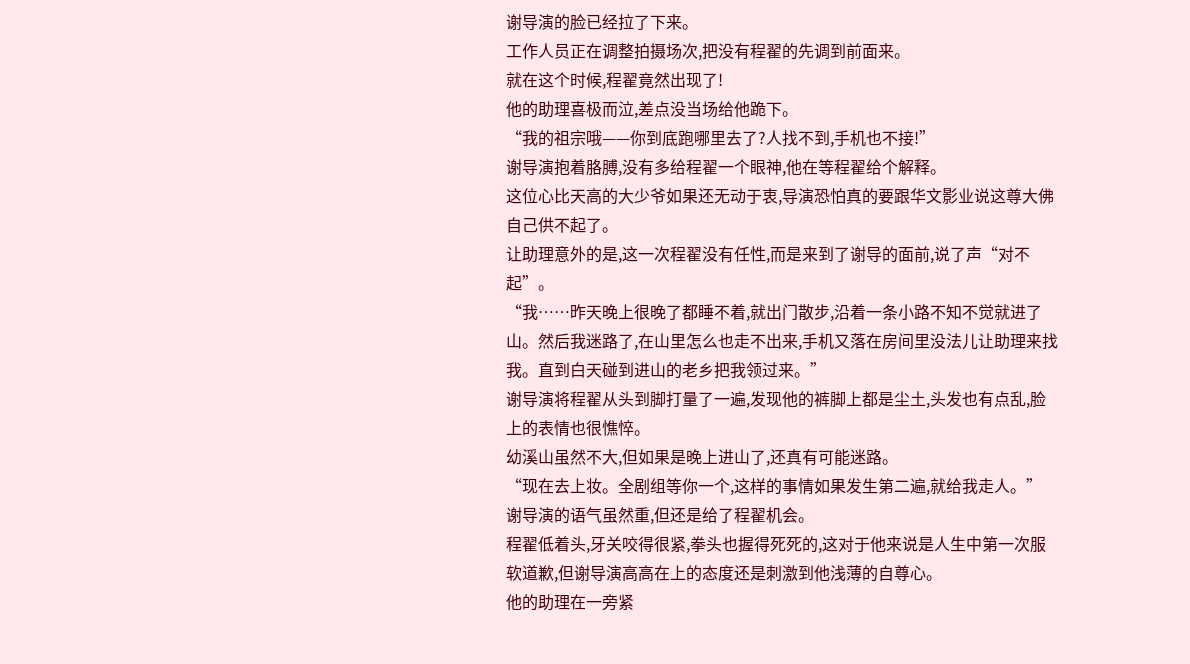谢导演的脸已经拉了下来。
工作人员正在调整拍摄场次,把没有程翟的先调到前面来。
就在这个时候,程翟竟然出现了!
他的助理喜极而泣,差点没当场给他跪下。
“我的祖宗哦——你到底跑哪里去了?人找不到,手机也不接!”
谢导演抱着胳膊,没有多给程翟一个眼神,他在等程翟给个解释。
这位心比天高的大少爷如果还无动于衷,导演恐怕真的要跟华文影业说这尊大佛自己供不起了。
让助理意外的是,这一次程翟没有任性,而是来到了谢导的面前,说了声“对不起”。
“我……昨天晚上很晚了都睡不着,就出门散步,沿着一条小路不知不觉就进了山。然后我迷路了,在山里怎么也走不出来,手机又落在房间里没法儿让助理来找我。直到白天碰到进山的老乡把我领过来。”
谢导演将程翟从头到脚打量了一遍,发现他的裤脚上都是尘土,头发也有点乱,脸上的表情也很憔悴。
幼溪山虽然不大,但如果是晚上进山了,还真有可能迷路。
“现在去上妆。全剧组等你一个,这样的事情如果发生第二遍,就给我走人。”
谢导演的语气虽然重,但还是给了程翟机会。
程翟低着头,牙关咬得很紧,拳头也握得死死的,这对于他来说是人生中第一次服软道歉,但谢导演高高在上的态度还是刺激到他浅薄的自尊心。
他的助理在一旁紧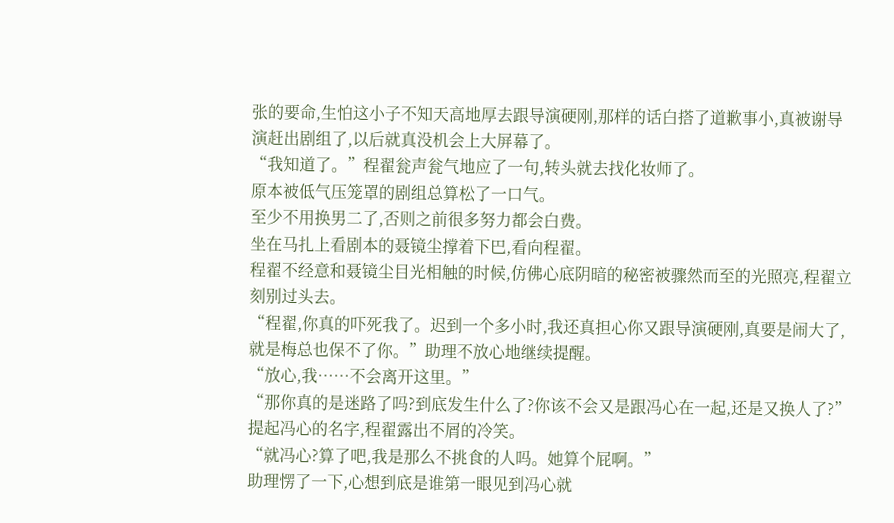张的要命,生怕这小子不知天高地厚去跟导演硬刚,那样的话白搭了道歉事小,真被谢导演赶出剧组了,以后就真没机会上大屏幕了。
“我知道了。”程翟瓮声瓮气地应了一句,转头就去找化妆师了。
原本被低气压笼罩的剧组总算松了一口气。
至少不用换男二了,否则之前很多努力都会白费。
坐在马扎上看剧本的聂镜尘撑着下巴,看向程翟。
程翟不经意和聂镜尘目光相触的时候,仿佛心底阴暗的秘密被骤然而至的光照亮,程翟立刻别过头去。
“程翟,你真的吓死我了。迟到一个多小时,我还真担心你又跟导演硬刚,真要是闹大了,就是梅总也保不了你。”助理不放心地继续提醒。
“放心,我……不会离开这里。”
“那你真的是迷路了吗?到底发生什么了?你该不会又是跟冯心在一起,还是又换人了?”
提起冯心的名字,程翟露出不屑的冷笑。
“就冯心?算了吧,我是那么不挑食的人吗。她算个屁啊。”
助理愣了一下,心想到底是谁第一眼见到冯心就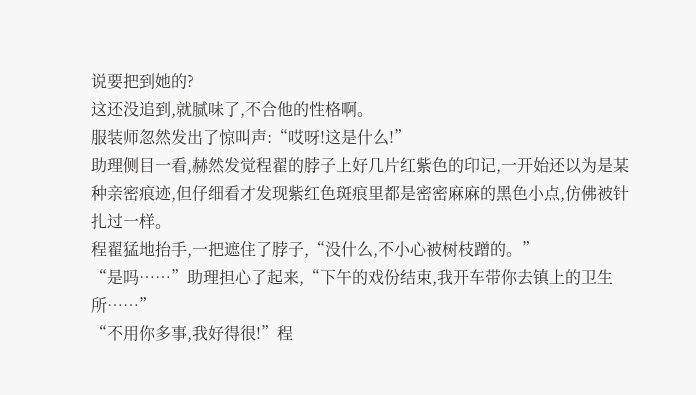说要把到她的?
这还没追到,就腻味了,不合他的性格啊。
服装师忽然发出了惊叫声:“哎呀!这是什么!”
助理侧目一看,赫然发觉程翟的脖子上好几片红紫色的印记,一开始还以为是某种亲密痕迹,但仔细看才发现紫红色斑痕里都是密密麻麻的黑色小点,仿佛被针扎过一样。
程翟猛地抬手,一把遮住了脖子,“没什么,不小心被树枝蹭的。”
“是吗……”助理担心了起来,“下午的戏份结束,我开车带你去镇上的卫生所……”
“不用你多事,我好得很!”程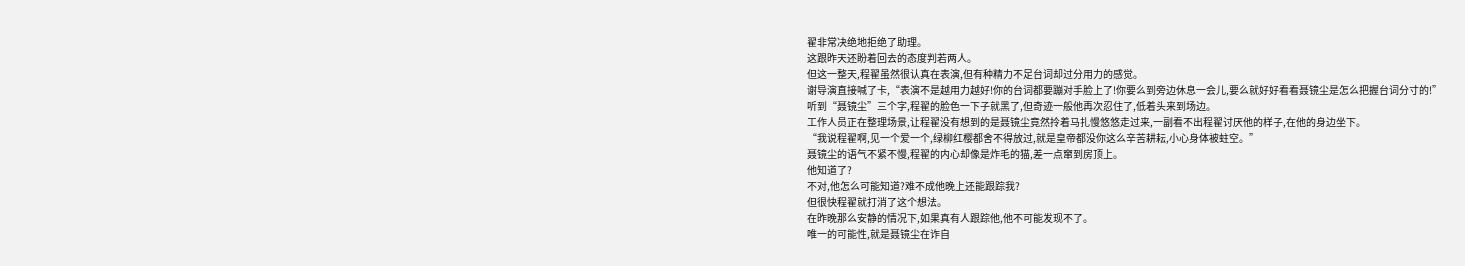翟非常决绝地拒绝了助理。
这跟昨天还盼着回去的态度判若两人。
但这一整天,程翟虽然很认真在表演,但有种精力不足台词却过分用力的感觉。
谢导演直接喊了卡,“表演不是越用力越好!你的台词都要蹦对手脸上了!你要么到旁边休息一会儿,要么就好好看看聂镜尘是怎么把握台词分寸的!”
听到“聂镜尘”三个字,程翟的脸色一下子就黑了,但奇迹一般他再次忍住了,低着头来到场边。
工作人员正在整理场景,让程翟没有想到的是聂镜尘竟然拎着马扎慢悠悠走过来,一副看不出程翟讨厌他的样子,在他的身边坐下。
“我说程翟啊,见一个爱一个,绿柳红樱都舍不得放过,就是皇帝都没你这么辛苦耕耘,小心身体被蛀空。”
聂镜尘的语气不紧不慢,程翟的内心却像是炸毛的猫,差一点窜到房顶上。
他知道了?
不对,他怎么可能知道?难不成他晚上还能跟踪我?
但很快程翟就打消了这个想法。
在昨晚那么安静的情况下,如果真有人跟踪他,他不可能发现不了。
唯一的可能性,就是聂镜尘在诈自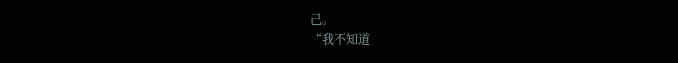己。
“我不知道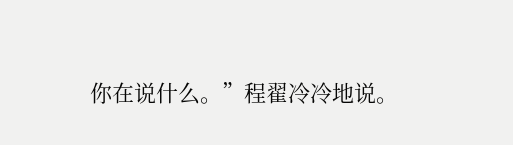你在说什么。”程翟冷冷地说。